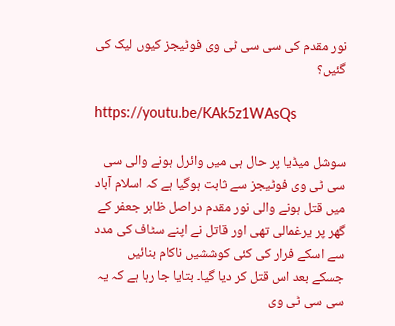نور مقدم کی سی سی ٹی وی فوٹیجز کیوں لیک کی گئیں؟

https://youtu.be/KAk5z1WAsQs

سوشل میڈیا پر حال ہی میں وائرل ہونے والی سی سی ٹی وی فوٹیجز سے ثابت ہوگیا ہے کہ اسلام آباد میں قتل ہونے والی نور مقدم دراصل ظاہر جعفر کے گھر پر یرغمالی تھی اور قاتل نے اپنے سٹاف کی مدد سے اسکے فرار کی کئی کوششیں ناکام بنائیں جسکے بعد اس قتل کر دیا گیا۔ بتایا جا رہا ہے کہ یہ سی سی ٹی وی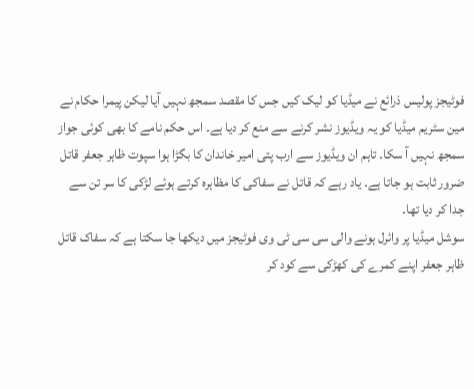فوٹیجز پولیس ذرائع نے میڈیا کو لیک کیں جس کا مقصد سمجھ نہیں آیا لیکن پیمرا حکام نے مین سٹریم میڈیا کو یہ ویڈیوز نشر کرنے سے منع کر دیا ہے۔ اس حکم نامے کا بھی کوئی جواز سمجھ نہیں آ سکا۔ تاہم ان ویڈیوز سے ارب پتی امیر خاندان کا بگڑا ہوا سپوت ظاہر جعفر قاتل ضرور ثابت ہو جاتا ہے۔ یاد رہے کہ قاتل نے سفاکی کا مظاہرہ کرتے ہوئے لڑکی کا سر تن سے جدا کر دیا تھا۔
سوشل میڈیا پر وائرل ہونے والی سی سی ٹی وی فوٹیجز میں دیکھا جا سکتا ہے کہ سفاک قاتل ظاہر جعفر اپنے کمرے کی کھڑکی سے کود کر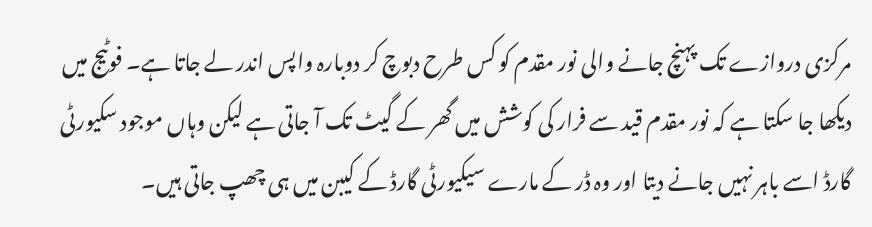مرکزی دروازے تک پہنچ جانے والی نور مقدم کو کس طرح دبوچ کر دوبارہ واپس اندر لے جاتا ہے۔ فوٹیج میں دیکھا جا سکتا ہے کہ نور مقدم قید سے فرار کی کوشش میں گھر کے گیٹ تک آ جاتی ہے لیکن وہاں موجود سکیورٹی گارڈ اسے باہر نہیں جانے دیتا اور وہ ڈر کے مارے سیکیورٹی گارڈ کے کیبن میں ہی چھپ جاتی ہیں۔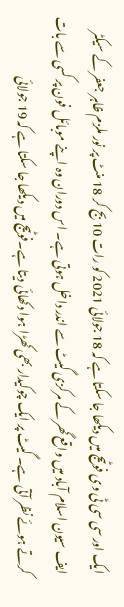ایک اور سی سی ٹی وی فوٹیج میں دیکھا جا سکتا ہے کہ 18 جولائی 2021 کو رات 10 بج کر 18 منٹ پر نور ملزم ظاہر جعفر کے سیکٹر ایف سیون اسلام آباد میں واقع گھر کے مرکزی گیٹ سے اندر داخل ہوتی ہے۔ اس دوران وہ اپنے موبائل فون پر کسی سے بات کرتے ہوئے نظر آتی ہے۔ گیٹ پر ایک چوکیدار بھی کھڑا ہوا دکھائی دیتا ہے۔فوٹیج میں دیکھا جا سکتا ہے کہ 19 جولائی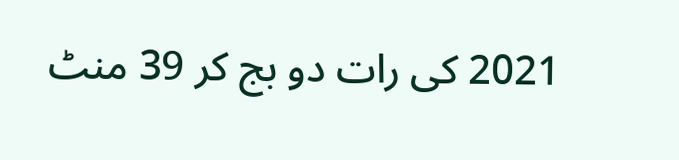2021 کی رات دو بج کر 39 منٹ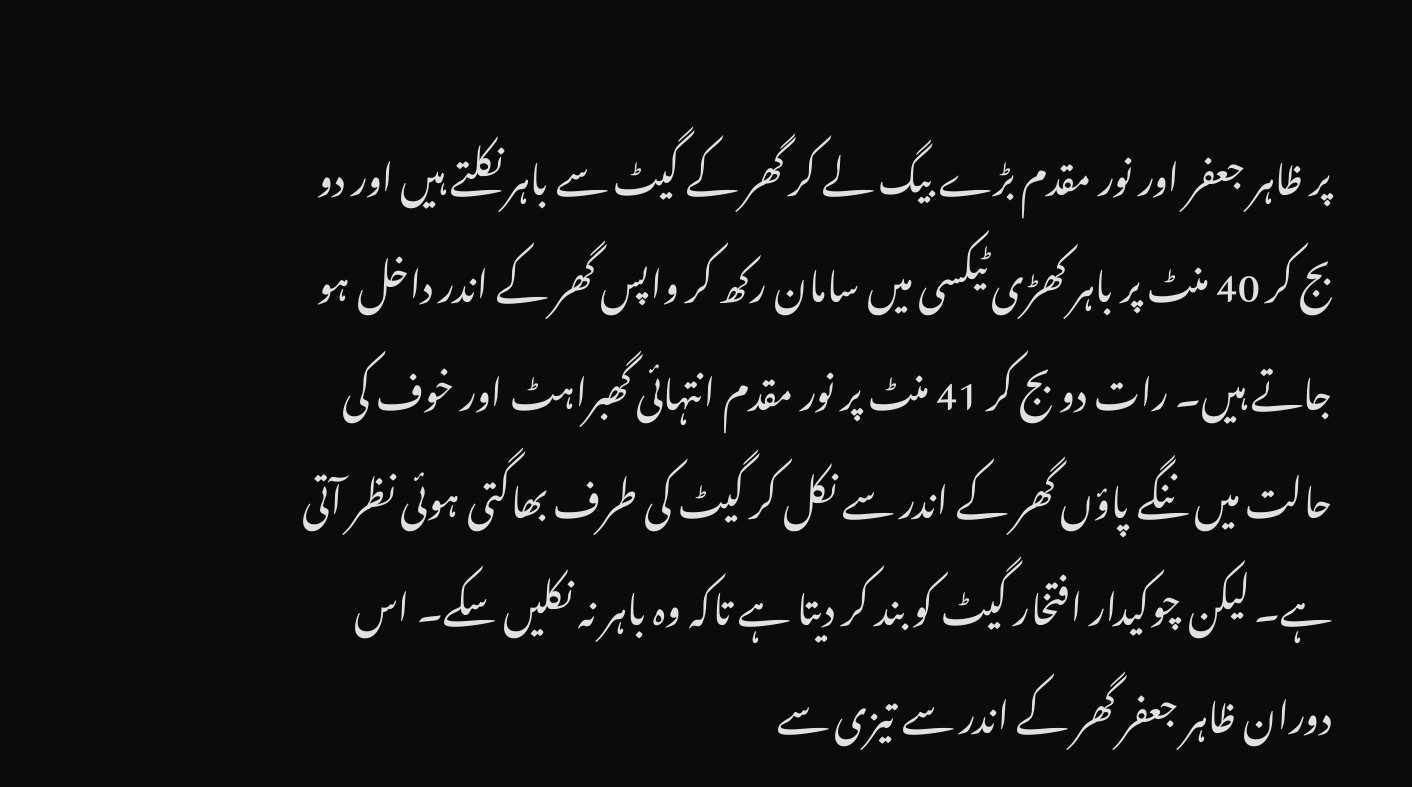پر ظاہر جعفر اور نور مقدم بڑے بیگ لے کر گھر کے گیٹ سے باہر نکلتے ہیں اور دو بج کر 40 منٹ پر باہر کھڑی ٹیکسی میں سامان رکھ کر واپس گھر کے اندر داخل ہو جاتے ہیں۔ رات دو بج کر 41 منٹ پر نور مقدم انتہائی گھبراہٹ اور خوف کی حالت میں ننگے پاؤں گھر کے اندر سے نکل کر گیٹ کی طرف بھاگتی ہوئی نظر آتی ہے۔ لیکن چوکیدار افتخار گیٹ کو بند کر دیتا ہے تاکہ وہ باہر نہ نکلیں سکے۔ اس دوران ظاہر جعفر گھر کے اندر سے تیزی سے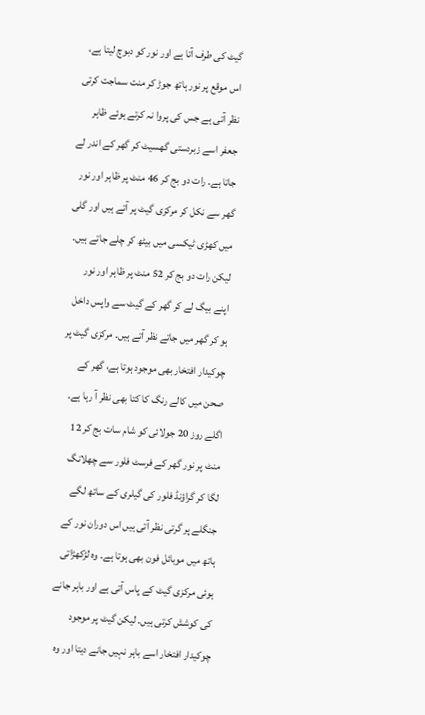گیٹ کی طرف آتا ہے اور نور کو دبوچ لیتا ہے، اس موقع پر نور ہاتھ جوڑ کر منت سماجت کرتی نظر آتی ہے جس کی پروا نہ کرتے ہوئے ظاہر جعفر اسے زبردستی گھسیٹ کر گھر کے اندر لے جاتا ہے۔ رات دو بج کر 46 منٹ پر ظاہر اور نور گھر سے نکل کر مرکزی گیٹ پر آتے ہیں اور گلی میں کھڑی ٹیکسی میں بیٹھ کر چلے جاتے ہیں۔ لیکن رات دو بج کر 52 منٹ پر ظاہر اور نور اپنے بیگ لے کر گھر کے گیٹ سے واپس داخل ہو کر گھر میں جاتے نظر آتے ہیں۔ مرکزی گیٹ پر چوکیدار افتخار بھی موجود ہوتا ہے، گھر کے صحن میں کالے رنگ کا کتا بھی نظر آ رہا ہے۔
اگلے روز 20 جولائی کو شام سات بج کر 12 منٹ پر نور گھر کے فرسٹ فلور سے چھلانگ لگا کر گراؤنڈ فلور کی گیلری کے ساتھ لگے جنگلے پر گرتی نظر آتی ہیں اس دوران نور کے ہاتھ میں موبائل فون بھی ہوتا ہے۔ وہ لڑکھڑاتی ہوئی مرکزی گیٹ کے پاس آتی ہے اور باہر جانے کی کوشش کرتی ہیں۔ لیکن گیٹ پر موجود چوکیدار افتخار اسے باہر نہیں جانے دیتا اور وہ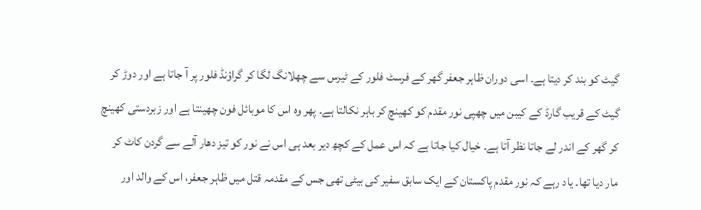گیٹ کو بند کر دیتا ہے۔ اسی دوران ظاہر جعفر گھر کے فرسٹ فلور کے ٹیرس سے چھلانگ لگا کر گراؤنڈ فلور پر آ جاتا ہے اور دوڑ کر گیٹ کے قریب گارڈ کے کیبن میں چھپی نور مقدم کو کھینچ کر باہر نکالتا ہے۔ پھر وہ اس کا موبائل فون چھینتا ہے اور زبردستی کھینچ کر گھر کے اندر لے جاتا نظر آتا ہے۔ خیال کیا جاتا ہے کہ اس عمل کے کچھ دیر بعد ہی اس نے نور کو تیز دھار آلے سے گردن کاٹ کر مار دیا تھا۔ یاد رہے کہ نور مقدم پاکستان کے ایک سابق سفیر کی بیٹی تھی جس کے مقدمہ قتل میں ظاہر جعفر، اس کے والد اور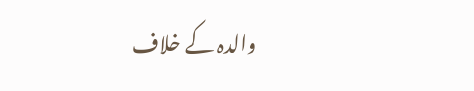والدہ کے خلاف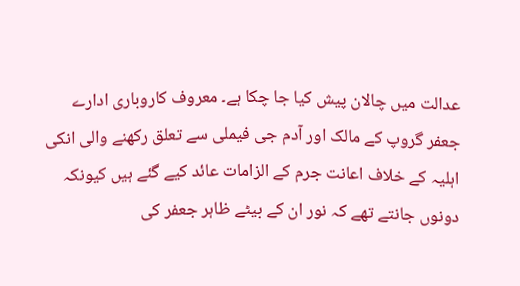عدالت میں چالان پیش کیا جا چکا ہے۔ معروف کاروباری ادارے جعفر گروپ کے مالک اور آدم جی فیملی سے تعلق رکھنے والی انکی اہلیہ کے خلاف اعانت جرم کے الزامات عائد کیے گئے ہیں کیونکہ دونوں جانتے تھے کہ نور ان کے بیٹے ظاہر جعفر کی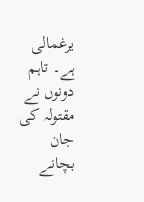یرغمالی ہے۔ تاہم دونوں نے مقتولہ کی جان بچانے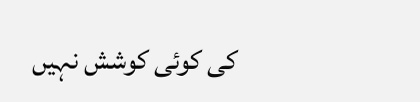کی کوئی کوشش نہیں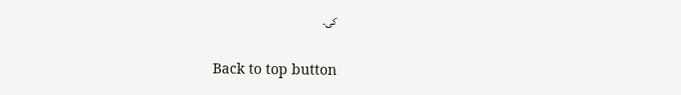کی۔

Back to top button